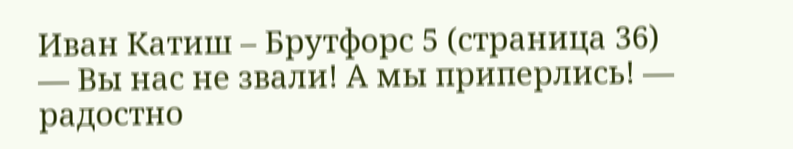Иван Катиш – Брутфорс 5 (страница 36)
— Вы нас не звали! А мы приперлись! — радостно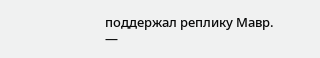поддержал реплику Мавр.
—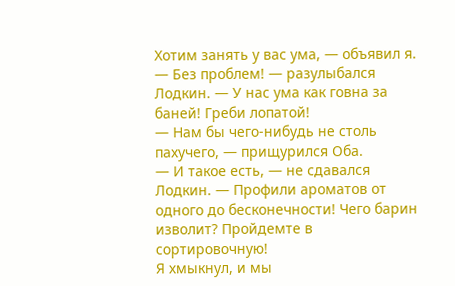Хотим занять у вас ума, — объявил я.
— Без проблем! — разулыбался Лодкин. — У нас ума как говна за баней! Греби лопатой!
— Нам бы чего-нибудь не столь пахучего, — прищурился Оба.
— И такое есть, — не сдавался Лодкин. — Профили ароматов от одного до бесконечности! Чего барин изволит? Пройдемте в сортировочную!
Я хмыкнул, и мы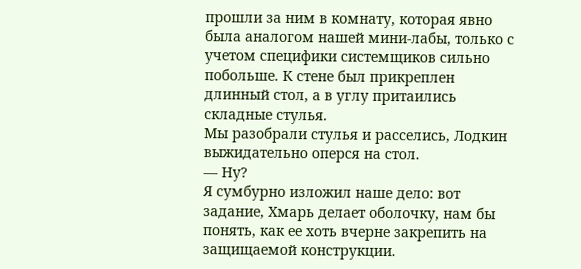прошли за ним в комнату, которая явно была аналогом нашей мини-лабы, только с учетом специфики системщиков сильно побольше. К стене был прикреплен длинный стол, а в углу притаились складные стулья.
Мы разобрали стулья и расселись, Лодкин выжидательно оперся на стол.
— Ну?
Я сумбурно изложил наше дело: вот задание, Хмарь делает оболочку, нам бы понять, как ее хоть вчерне закрепить на защищаемой конструкции.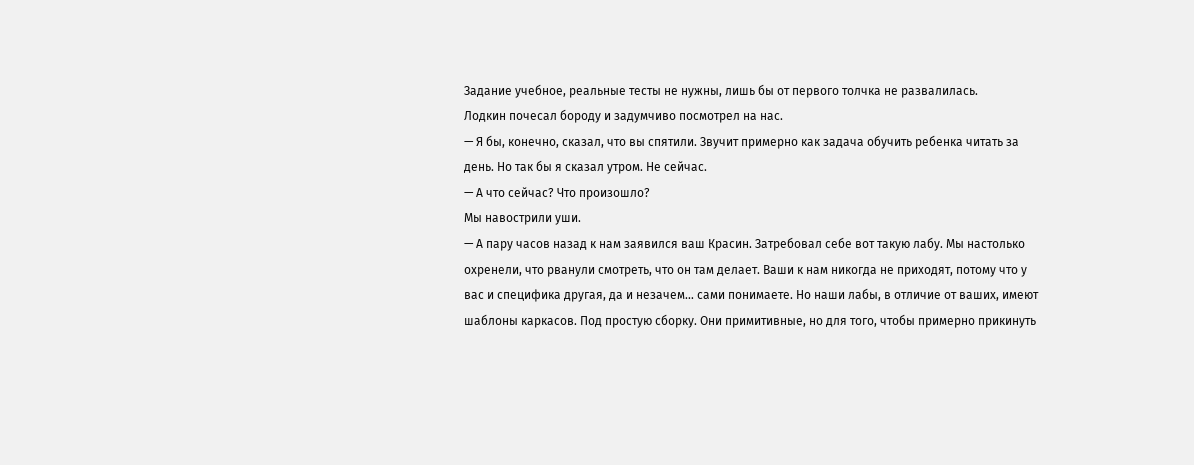Задание учебное, реальные тесты не нужны, лишь бы от первого толчка не развалилась.
Лодкин почесал бороду и задумчиво посмотрел на нас.
— Я бы, конечно, сказал, что вы спятили. Звучит примерно как задача обучить ребенка читать за день. Но так бы я сказал утром. Не сейчас.
— А что сейчас? Что произошло?
Мы навострили уши.
— А пару часов назад к нам заявился ваш Красин. Затребовал себе вот такую лабу. Мы настолько охренели, что рванули смотреть, что он там делает. Ваши к нам никогда не приходят, потому что у вас и специфика другая, да и незачем… сами понимаете. Но наши лабы, в отличие от ваших, имеют шаблоны каркасов. Под простую сборку. Они примитивные, но для того, чтобы примерно прикинуть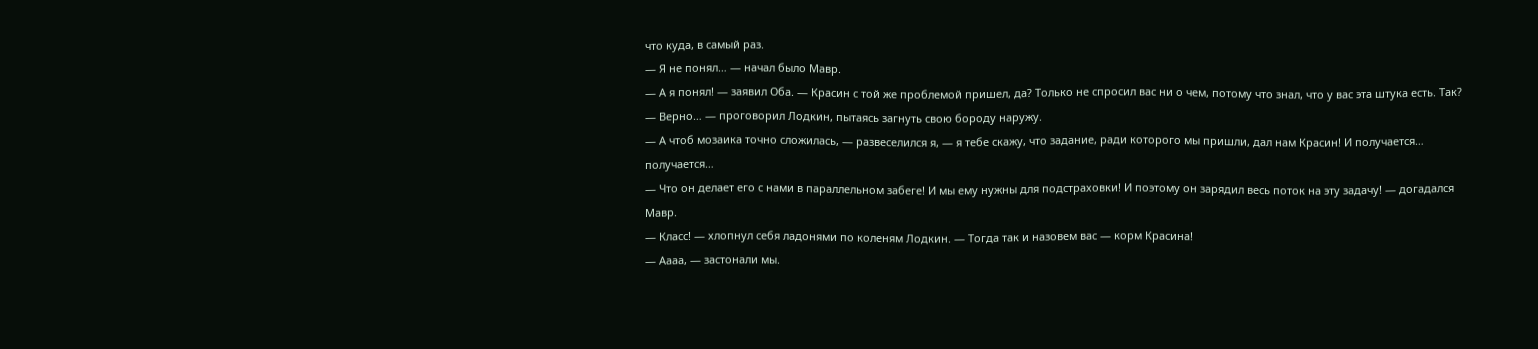что куда, в самый раз.
— Я не понял… — начал было Мавр.
— А я понял! — заявил Оба. — Красин с той же проблемой пришел, да? Только не спросил вас ни о чем, потому что знал, что у вас эта штука есть. Так?
— Верно… — проговорил Лодкин, пытаясь загнуть свою бороду наружу.
— А чтоб мозаика точно сложилась, — развеселился я, — я тебе скажу, что задание, ради которого мы пришли, дал нам Красин! И получается… получается…
— Что он делает его с нами в параллельном забеге! И мы ему нужны для подстраховки! И поэтому он зарядил весь поток на эту задачу! — догадался Мавр.
— Класс! — хлопнул себя ладонями по коленям Лодкин. — Тогда так и назовем вас — корм Красина!
— Аааа, — застонали мы.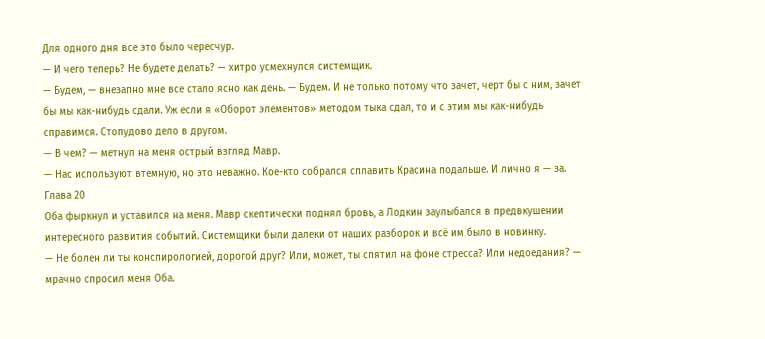Для одного дня все это было чересчур.
— И чего теперь? Не будете делать? — хитро усмехнулся системщик.
— Будем, — внезапно мне все стало ясно как день. — Будем. И не только потому что зачет, черт бы с ним, зачет бы мы как-нибудь сдали. Уж если я «Оборот элементов» методом тыка сдал, то и с этим мы как-нибудь справимся. Стопудово дело в другом.
— В чем? — метнул на меня острый взгляд Мавр.
— Нас используют втемную, но это неважно. Кое-кто собрался сплавить Красина подальше. И лично я — за.
Глава 20
Оба фыркнул и уставился на меня. Мавр скептически поднял бровь, а Лодкин заулыбался в предвкушении интересного развития событий. Системщики были далеки от наших разборок и всё им было в новинку.
— Не болен ли ты конспирологией, дорогой друг? Или, может, ты спятил на фоне стресса? Или недоедания? — мрачно спросил меня Оба.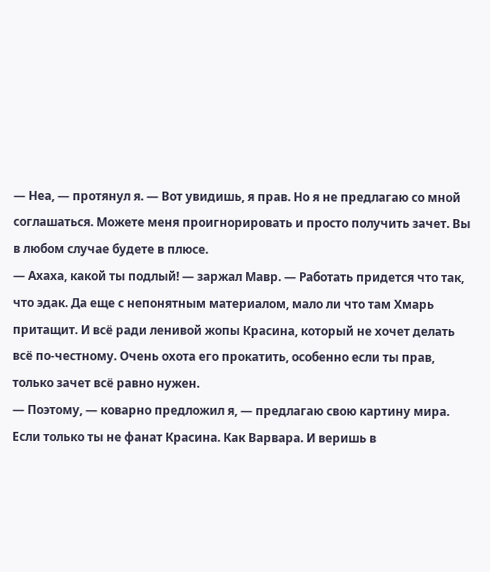— Неа, — протянул я. — Вот увидишь, я прав. Но я не предлагаю со мной соглашаться. Можете меня проигнорировать и просто получить зачет. Вы в любом случае будете в плюсе.
— Ахаха, какой ты подлый! — заржал Мавр. — Работать придется что так, что эдак. Да еще с непонятным материалом, мало ли что там Хмарь притащит. И всё ради ленивой жопы Красина, который не хочет делать всё по-честному. Очень охота его прокатить, особенно если ты прав, только зачет всё равно нужен.
— Поэтому, — коварно предложил я, — предлагаю свою картину мира. Если только ты не фанат Красина. Как Варвара. И веришь в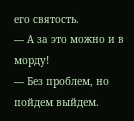его святость.
— А за это можно и в морду!
— Без проблем, но пойдем выйдем.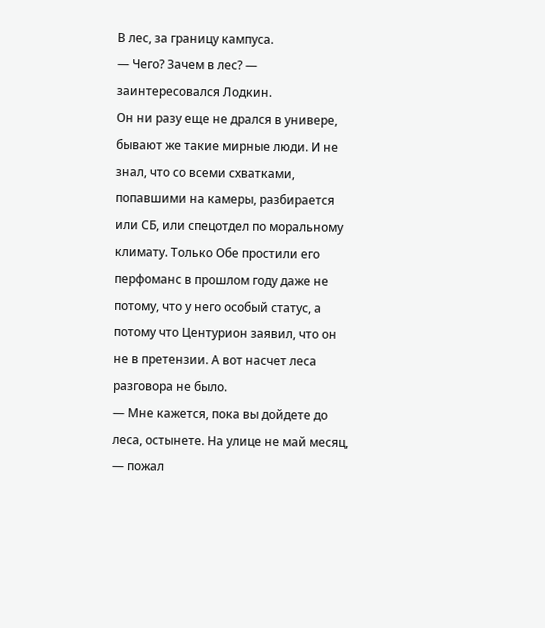В лес, за границу кампуса.
— Чего? Зачем в лес? — заинтересовался Лодкин.
Он ни разу еще не дрался в универе, бывают же такие мирные люди. И не знал, что со всеми схватками, попавшими на камеры, разбирается или СБ, или спецотдел по моральному климату. Только Обе простили его перфоманс в прошлом году даже не потому, что у него особый статус, а потому что Центурион заявил, что он не в претензии. А вот насчет леса разговора не было.
— Мне кажется, пока вы дойдете до леса, остынете. На улице не май месяц, — пожал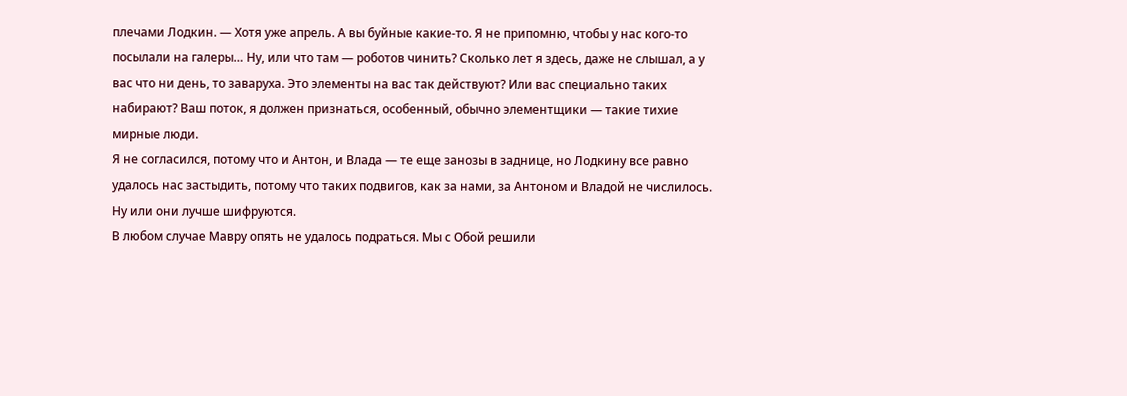плечами Лодкин. — Хотя уже апрель. А вы буйные какие-то. Я не припомню, чтобы у нас кого-то посылали на галеры… Ну, или что там — роботов чинить? Сколько лет я здесь, даже не слышал, а у вас что ни день, то заваруха. Это элементы на вас так действуют? Или вас специально таких набирают? Ваш поток, я должен признаться, особенный, обычно элементщики — такие тихие мирные люди.
Я не согласился, потому что и Антон, и Влада — те еще занозы в заднице, но Лодкину все равно удалось нас застыдить, потому что таких подвигов, как за нами, за Антоном и Владой не числилось. Ну или они лучше шифруются.
В любом случае Мавру опять не удалось подраться. Мы с Обой решили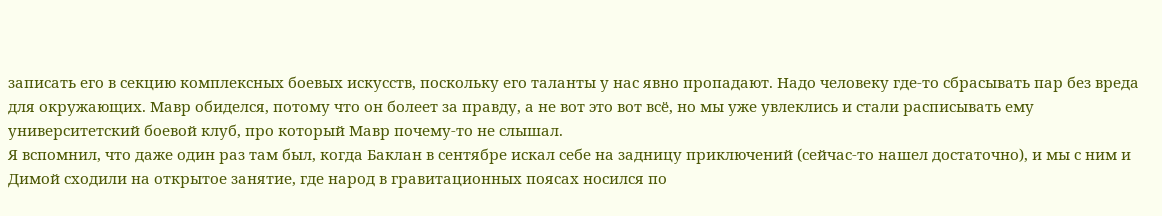записать его в секцию комплексных боевых искусств, поскольку его таланты у нас явно пропадают. Надо человеку где-то сбрасывать пар без вреда для окружающих. Мавр обиделся, потому что он болеет за правду, а не вот это вот всё, но мы уже увлеклись и стали расписывать ему университетский боевой клуб, про который Мавр почему-то не слышал.
Я вспомнил, что даже один раз там был, когда Баклан в сентябре искал себе на задницу приключений (сейчас-то нашел достаточно), и мы с ним и Димой сходили на открытое занятие, где народ в гравитационных поясах носился по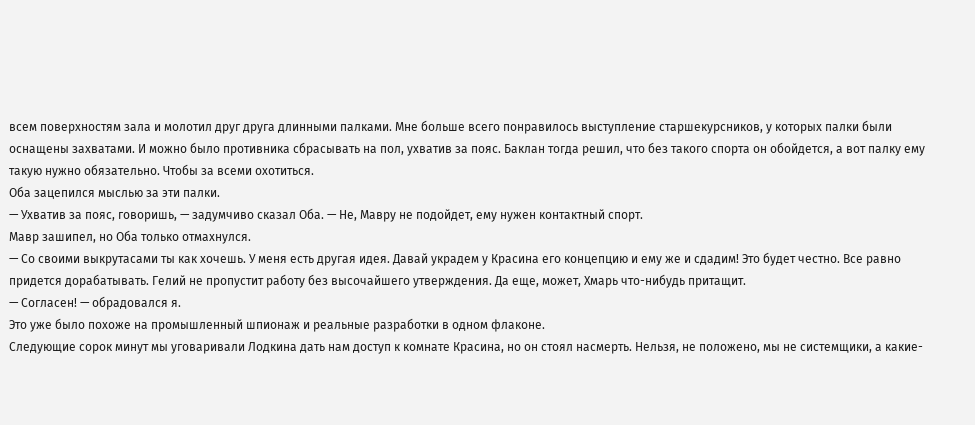всем поверхностям зала и молотил друг друга длинными палками. Мне больше всего понравилось выступление старшекурсников, у которых палки были оснащены захватами. И можно было противника сбрасывать на пол, ухватив за пояс. Баклан тогда решил, что без такого спорта он обойдется, а вот палку ему такую нужно обязательно. Чтобы за всеми охотиться.
Оба зацепился мыслью за эти палки.
— Ухватив за пояс, говоришь, — задумчиво сказал Оба. — Не, Мавру не подойдет, ему нужен контактный спорт.
Мавр зашипел, но Оба только отмахнулся.
— Со своими выкрутасами ты как хочешь. У меня есть другая идея. Давай украдем у Красина его концепцию и ему же и сдадим! Это будет честно. Все равно придется дорабатывать. Гелий не пропустит работу без высочайшего утверждения. Да еще, может, Хмарь что-нибудь притащит.
— Согласен! — обрадовался я.
Это уже было похоже на промышленный шпионаж и реальные разработки в одном флаконе.
Следующие сорок минут мы уговаривали Лодкина дать нам доступ к комнате Красина, но он стоял насмерть. Нельзя, не положено, мы не системщики, а какие-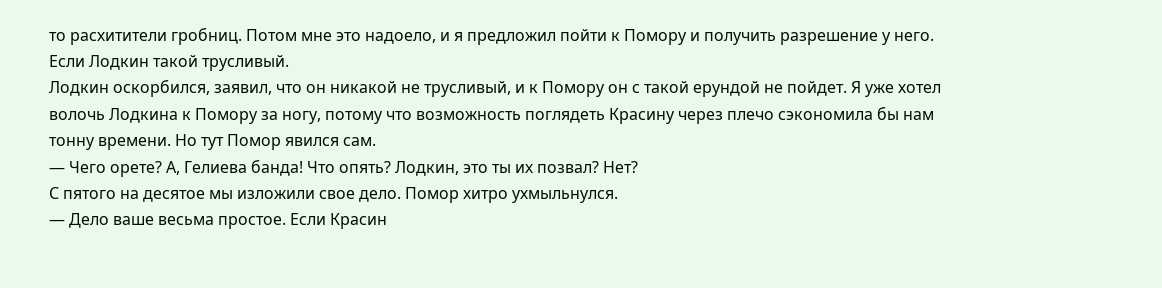то расхитители гробниц. Потом мне это надоело, и я предложил пойти к Помору и получить разрешение у него. Если Лодкин такой трусливый.
Лодкин оскорбился, заявил, что он никакой не трусливый, и к Помору он с такой ерундой не пойдет. Я уже хотел волочь Лодкина к Помору за ногу, потому что возможность поглядеть Красину через плечо сэкономила бы нам тонну времени. Но тут Помор явился сам.
— Чего орете? А, Гелиева банда! Что опять? Лодкин, это ты их позвал? Нет?
С пятого на десятое мы изложили свое дело. Помор хитро ухмыльнулся.
— Дело ваше весьма простое. Если Красин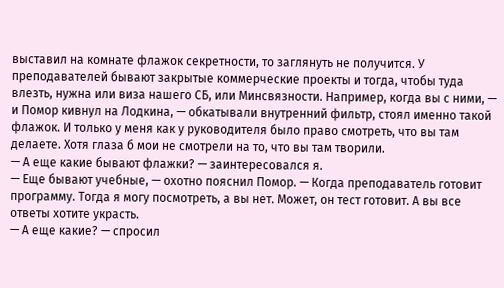выставил на комнате флажок секретности, то заглянуть не получится. У преподавателей бывают закрытые коммерческие проекты и тогда, чтобы туда влезть, нужна или виза нашего СБ, или Минсвязности. Например, когда вы с ними, — и Помор кивнул на Лодкина, — обкатывали внутренний фильтр, стоял именно такой флажок. И только у меня как у руководителя было право смотреть, что вы там делаете. Хотя глаза б мои не смотрели на то, что вы там творили.
— А еще какие бывают флажки? — заинтересовался я.
— Еще бывают учебные, — охотно пояснил Помор. — Когда преподаватель готовит программу. Тогда я могу посмотреть, а вы нет. Может, он тест готовит. А вы все ответы хотите украсть.
— А еще какие? — спросил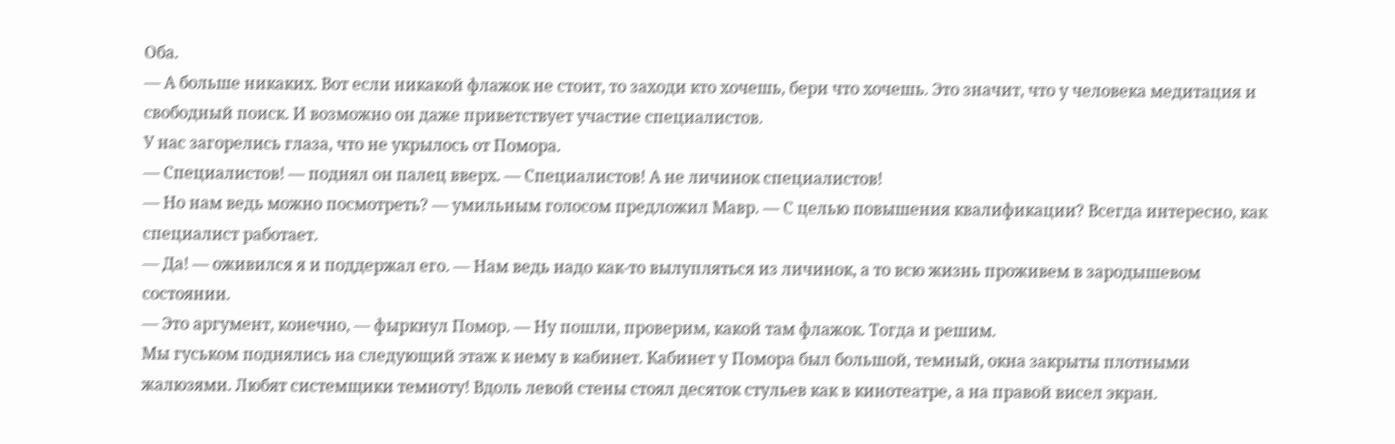Оба.
— А больше никаких. Вот если никакой флажок не стоит, то заходи кто хочешь, бери что хочешь. Это значит, что у человека медитация и свободный поиск. И возможно он даже приветствует участие специалистов.
У нас загорелись глаза, что не укрылось от Помора.
— Специалистов! — поднял он палец вверх. — Специалистов! А не личинок специалистов!
— Но нам ведь можно посмотреть? — умильным голосом предложил Мавр. — С целью повышения квалификации? Всегда интересно, как специалист работает.
— Да! — оживился я и поддержал его. — Нам ведь надо как-то вылупляться из личинок, а то всю жизнь проживем в зародышевом состоянии.
— Это аргумент, конечно, — фыркнул Помор. — Ну пошли, проверим, какой там флажок. Тогда и решим.
Мы гуськом поднялись на следующий этаж к нему в кабинет. Кабинет у Помора был большой, темный, окна закрыты плотными жалюзями. Любят системщики темноту! Вдоль левой стены стоял десяток стульев как в кинотеатре, а на правой висел экран.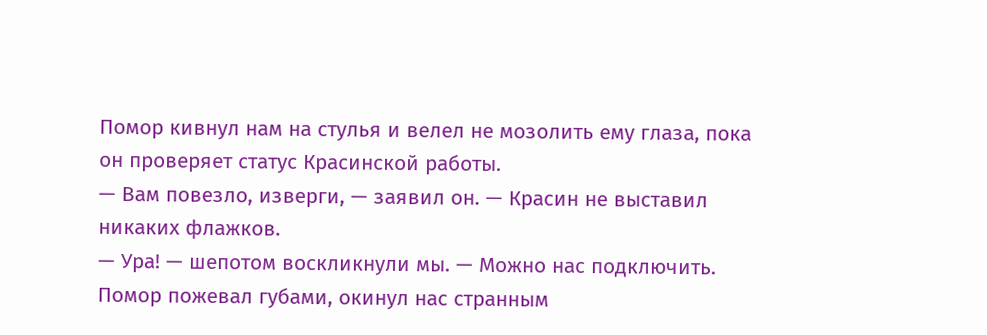Помор кивнул нам на стулья и велел не мозолить ему глаза, пока он проверяет статус Красинской работы.
— Вам повезло, изверги, — заявил он. — Красин не выставил никаких флажков.
— Ура! — шепотом воскликнули мы. — Можно нас подключить.
Помор пожевал губами, окинул нас странным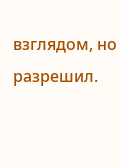взглядом, но разрешил.